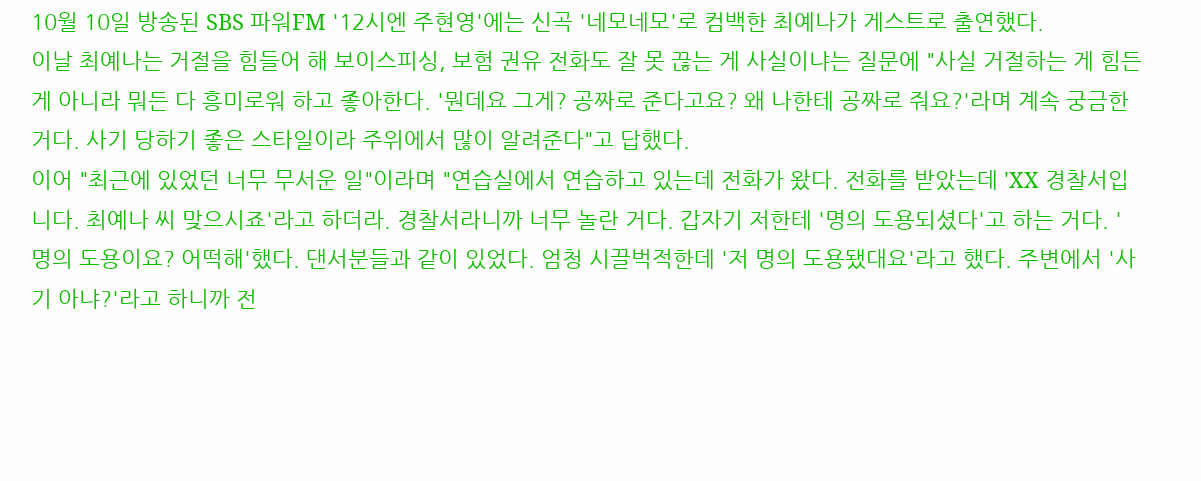10월 10일 방송된 SBS 파워FM '12시엔 주현영'에는 신곡 '네모네모'로 컴백한 최예나가 게스트로 출연했다.
이날 최예나는 거절을 힘들어 해 보이스피싱, 보험 권유 전화도 잘 못 끊는 게 사실이냐는 질문에 "사실 거절하는 게 힘든 게 아니라 뭐든 다 흥미로워 하고 좋아한다. '뭔데요 그게? 공짜로 준다고요? 왜 나한테 공짜로 줘요?'라며 계속 궁금한 거다. 사기 당하기 좋은 스타일이라 주위에서 많이 알려준다"고 답했다.
이어 "최근에 있었던 너무 무서운 일"이라며 "연습실에서 연습하고 있는데 전화가 왔다. 전화를 받았는데 'XX 경찰서입니다. 최예나 씨 맞으시죠'라고 하더라. 경찰서라니까 너무 놀란 거다. 갑자기 저한테 '명의 도용되셨다'고 하는 거다. '명의 도용이요? 어떡해'했다. 댄서분들과 같이 있었다. 엄청 시끌벅적한데 '저 명의 도용됐대요'라고 했다. 주변에서 '사기 아냐?'라고 하니까 전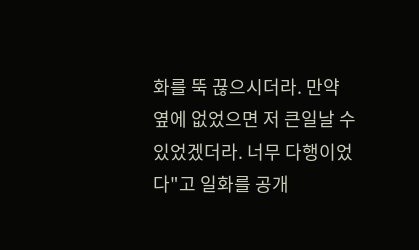화를 뚝 끊으시더라. 만약 옆에 없었으면 저 큰일날 수 있었겠더라. 너무 다행이었다"고 일화를 공개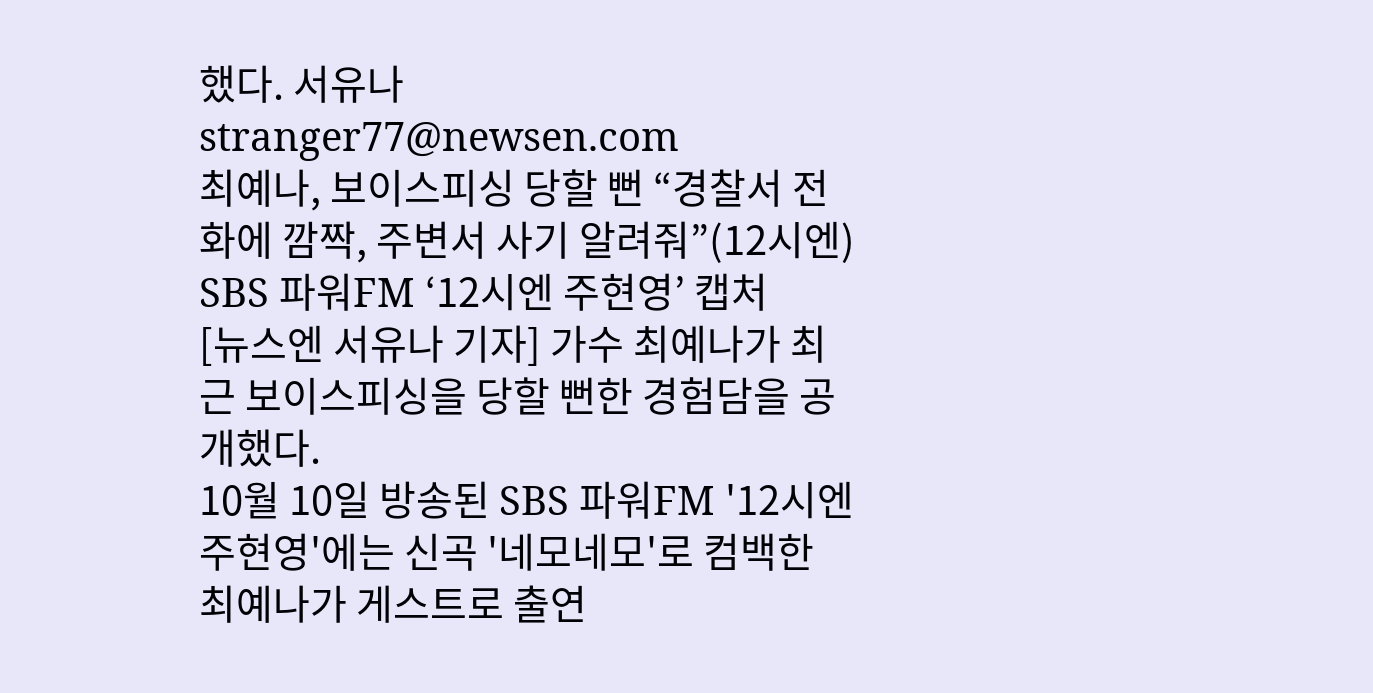했다. 서유나 stranger77@newsen.com
최예나, 보이스피싱 당할 뻔 “경찰서 전화에 깜짝, 주변서 사기 알려줘”(12시엔)
SBS 파워FM ‘12시엔 주현영’ 캡처
[뉴스엔 서유나 기자] 가수 최예나가 최근 보이스피싱을 당할 뻔한 경험담을 공개했다.
10월 10일 방송된 SBS 파워FM '12시엔 주현영'에는 신곡 '네모네모'로 컴백한 최예나가 게스트로 출연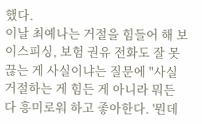했다.
이날 최예나는 거절을 힘들어 해 보이스피싱, 보험 권유 전화도 잘 못 끊는 게 사실이냐는 질문에 "사실 거절하는 게 힘든 게 아니라 뭐든 다 흥미로워 하고 좋아한다. '뭔데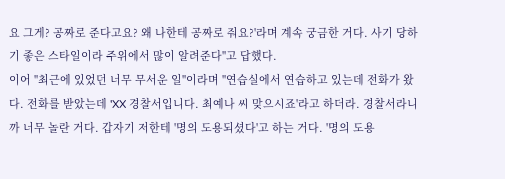요 그게? 공짜로 준다고요? 왜 나한테 공짜로 줘요?'라며 계속 궁금한 거다. 사기 당하기 좋은 스타일이라 주위에서 많이 알려준다"고 답했다.
이어 "최근에 있었던 너무 무서운 일"이라며 "연습실에서 연습하고 있는데 전화가 왔다. 전화를 받았는데 'XX 경찰서입니다. 최예나 씨 맞으시죠'라고 하더라. 경찰서라니까 너무 놀란 거다. 갑자기 저한테 '명의 도용되셨다'고 하는 거다. '명의 도용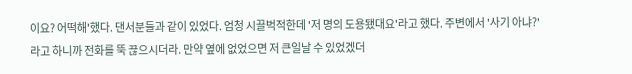이요? 어떡해'했다. 댄서분들과 같이 있었다. 엄청 시끌벅적한데 '저 명의 도용됐대요'라고 했다. 주변에서 '사기 아냐?'라고 하니까 전화를 뚝 끊으시더라. 만약 옆에 없었으면 저 큰일날 수 있었겠더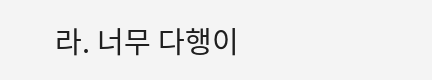라. 너무 다행이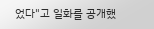었다"고 일화를 공개했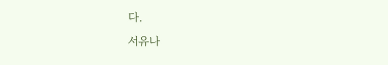다.
서유나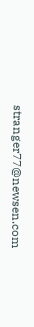stranger77@newsen.com